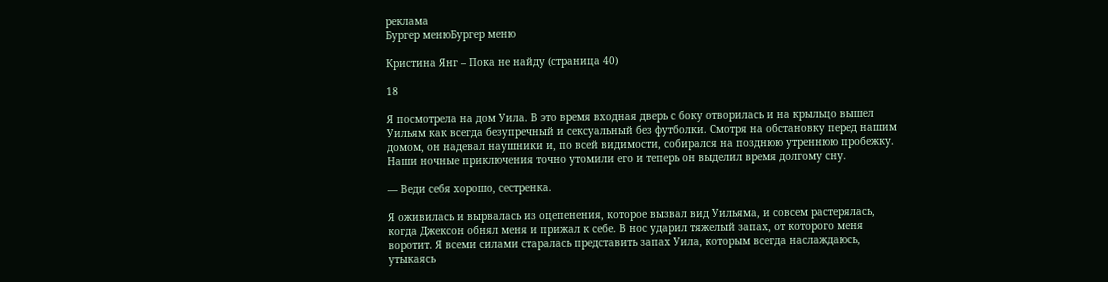реклама
Бургер менюБургер меню

Кристина Янг – Пока не найду (страница 40)

18

Я посмотрела на дом Уила. В это время входная дверь с боку отворилась и на крыльцо вышел Уильям как всегда безупречный и сексуальный без футболки. Смотря на обстановку перед нашим домом, он надевал наушники и, по всей видимости, собирался на позднюю утреннюю пробежку. Наши ночные приключения точно утомили его и теперь он выделил время долгому сну.

— Веди себя хорошо, сестренка.

Я оживилась и вырвалась из оцепенения, которое вызвал вид Уильяма, и совсем растерялась, когда Джексон обнял меня и прижал к себе. В нос ударил тяжелый запах, от которого меня воротит. Я всеми силами старалась представить запах Уила, которым всегда наслаждаюсь, утыкаясь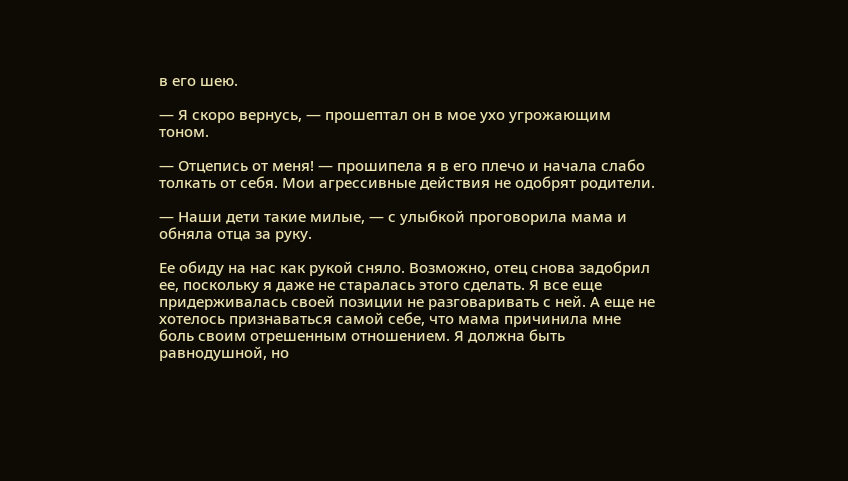в его шею.

— Я скоро вернусь, — прошептал он в мое ухо угрожающим тоном.

— Отцепись от меня! — прошипела я в его плечо и начала слабо толкать от себя. Мои агрессивные действия не одобрят родители.

— Наши дети такие милые, — с улыбкой проговорила мама и обняла отца за руку.

Ее обиду на нас как рукой сняло. Возможно, отец снова задобрил ее, поскольку я даже не старалась этого сделать. Я все еще придерживалась своей позиции не разговаривать с ней. А еще не хотелось признаваться самой себе, что мама причинила мне боль своим отрешенным отношением. Я должна быть равнодушной, но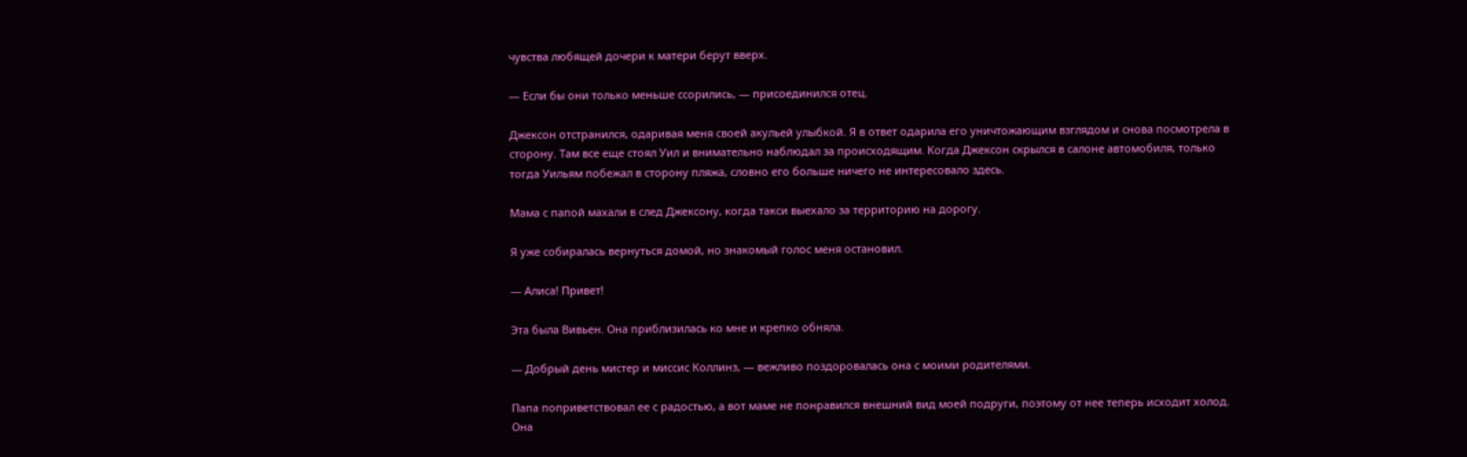чувства любящей дочери к матери берут вверх.

— Если бы они только меньше ссорились, — присоединился отец.

Джексон отстранился, одаривая меня своей акульей улыбкой. Я в ответ одарила его уничтожающим взглядом и снова посмотрела в сторону. Там все еще стоял Уил и внимательно наблюдал за происходящим. Когда Джексон скрылся в салоне автомобиля, только тогда Уильям побежал в сторону пляжа, словно его больше ничего не интересовало здесь.

Мама с папой махали в след Джексону, когда такси выехало за территорию на дорогу.

Я уже собиралась вернуться домой, но знакомый голос меня остановил.

— Алиса! Привет!

Эта была Вивьен. Она приблизилась ко мне и крепко обняла.

— Добрый день мистер и миссис Коллинз, — вежливо поздоровалась она с моими родителями.

Папа поприветствовал ее с радостью, а вот маме не понравился внешний вид моей подруги, поэтому от нее теперь исходит холод. Она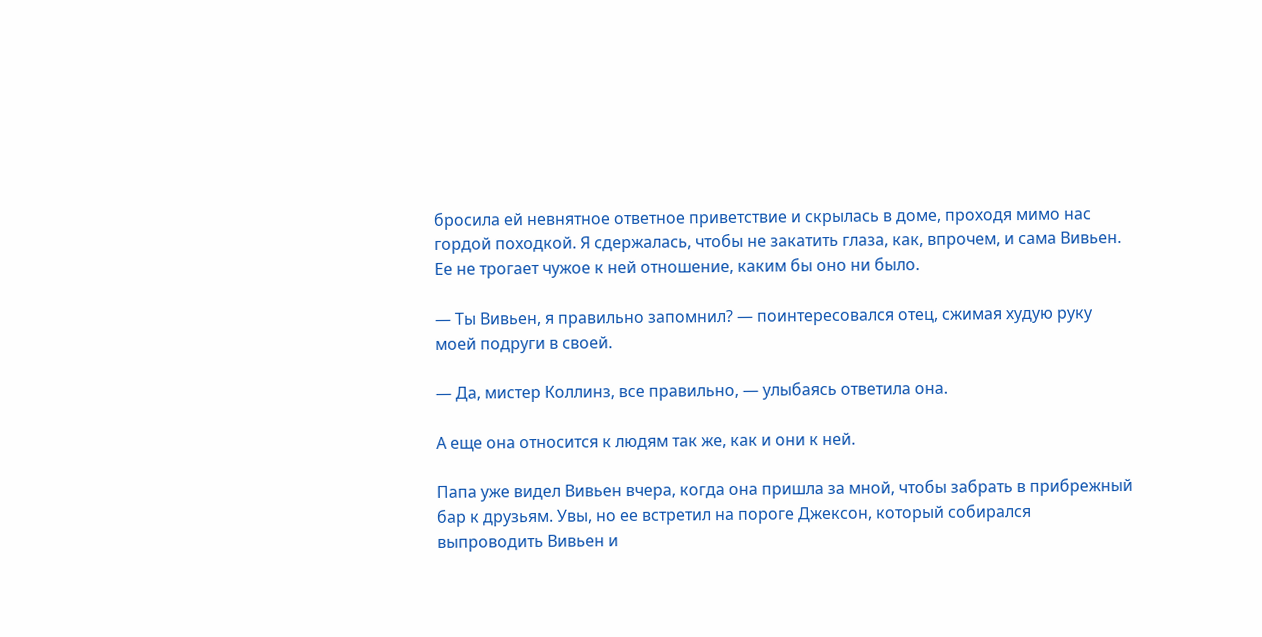бросила ей невнятное ответное приветствие и скрылась в доме, проходя мимо нас гордой походкой. Я сдержалась, чтобы не закатить глаза, как, впрочем, и сама Вивьен. Ее не трогает чужое к ней отношение, каким бы оно ни было.

— Ты Вивьен, я правильно запомнил? — поинтересовался отец, сжимая худую руку моей подруги в своей.

— Да, мистер Коллинз, все правильно, — улыбаясь ответила она.

А еще она относится к людям так же, как и они к ней.

Папа уже видел Вивьен вчера, когда она пришла за мной, чтобы забрать в прибрежный бар к друзьям. Увы, но ее встретил на пороге Джексон, который собирался выпроводить Вивьен и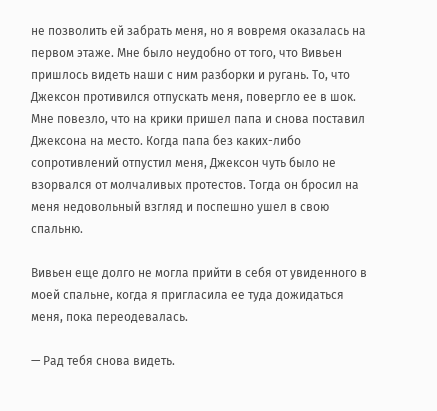не позволить ей забрать меня, но я вовремя оказалась на первом этаже. Мне было неудобно от того, что Вивьен пришлось видеть наши с ним разборки и ругань. То, что Джексон противился отпускать меня, повергло ее в шок. Мне повезло, что на крики пришел папа и снова поставил Джексона на место. Когда папа без каких-либо сопротивлений отпустил меня, Джексон чуть было не взорвался от молчаливых протестов. Тогда он бросил на меня недовольный взгляд и поспешно ушел в свою спальню.

Вивьен еще долго не могла прийти в себя от увиденного в моей спальне, когда я пригласила ее туда дожидаться меня, пока переодевалась.

— Рад тебя снова видеть.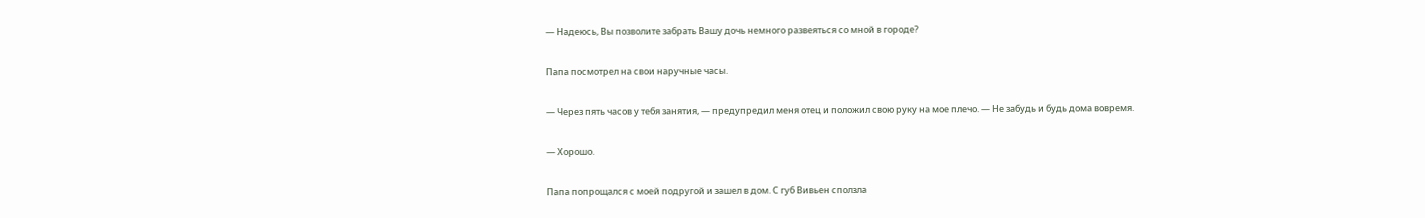— Надеюсь, Вы позволите забрать Вашу дочь немного развеяться со мной в городе?

Папа посмотрел на свои наручные часы.

— Через пять часов у тебя занятия, — предупредил меня отец и положил свою руку на мое плечо. — Не забудь и будь дома вовремя.

— Хорошо.

Папа попрощался с моей подругой и зашел в дом. С губ Вивьен сползла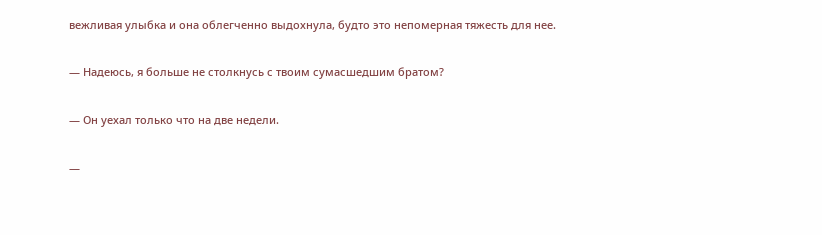вежливая улыбка и она облегченно выдохнула, будто это непомерная тяжесть для нее.

— Надеюсь, я больше не столкнусь с твоим сумасшедшим братом?

— Он уехал только что на две недели.

—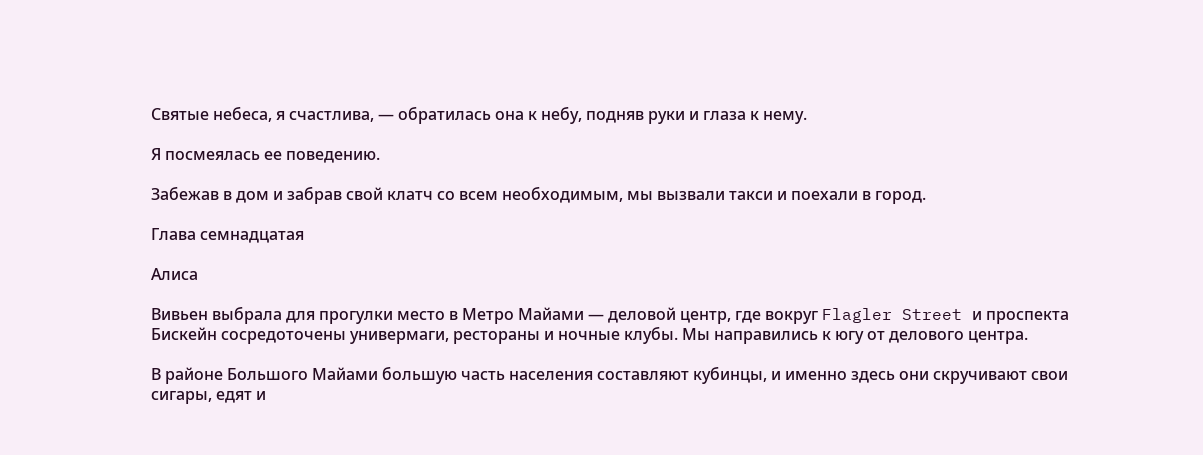Святые небеса, я счастлива, — обратилась она к небу, подняв руки и глаза к нему.

Я посмеялась ее поведению.

Забежав в дом и забрав свой клатч со всем необходимым, мы вызвали такси и поехали в город.

Глава семнадцатая

Алиса

Вивьен выбрала для прогулки место в Метро Майами — деловой центр, где вокруг Flagler Street и проспекта Бискейн сосредоточены универмаги, рестораны и ночные клубы. Мы направились к югу от делового центра.

В районе Большого Майами большую часть населения составляют кубинцы, и именно здесь они скручивают свои сигары, едят и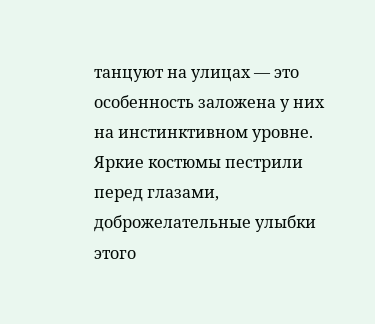танцуют на улицах — это особенность заложена у них на инстинктивном уровне. Яркие костюмы пестрили перед глазами, доброжелательные улыбки этого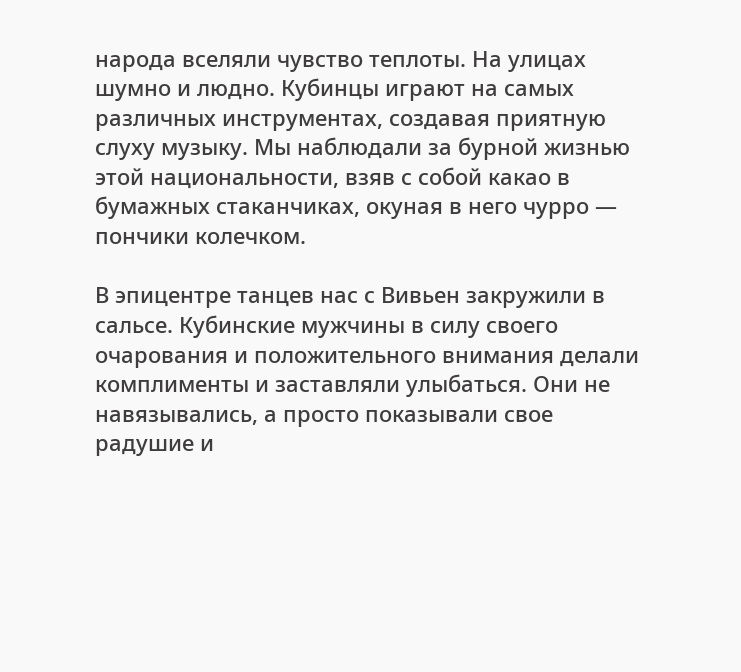народа вселяли чувство теплоты. На улицах шумно и людно. Кубинцы играют на самых различных инструментах, создавая приятную слуху музыку. Мы наблюдали за бурной жизнью этой национальности, взяв с собой какао в бумажных стаканчиках, окуная в него чурро — пончики колечком.

В эпицентре танцев нас с Вивьен закружили в сальсе. Кубинские мужчины в силу своего очарования и положительного внимания делали комплименты и заставляли улыбаться. Они не навязывались, а просто показывали свое радушие и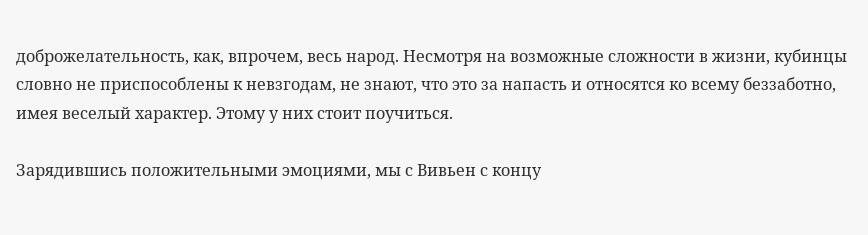доброжелательность, как, впрочем, весь народ. Несмотря на возможные сложности в жизни, кубинцы словно не приспособлены к невзгодам, не знают, что это за напасть и относятся ко всему беззаботно, имея веселый характер. Этому у них стоит поучиться.

Зарядившись положительными эмоциями, мы с Вивьен с концу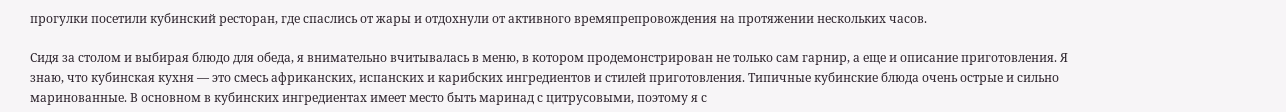прогулки посетили кубинский ресторан, где спаслись от жары и отдохнули от активного времяпрепровождения на протяжении нескольких часов.

Сидя за столом и выбирая блюдо для обеда, я внимательно вчитывалась в меню, в котором продемонстрирован не только сам гарнир, а еще и описание приготовления. Я знаю, что кубинская кухня — это смесь африканских, испанских и карибских ингредиентов и стилей приготовления. Типичные кубинские блюда очень острые и сильно маринованные. В основном в кубинских ингредиентах имеет место быть маринад с цитрусовыми, поэтому я с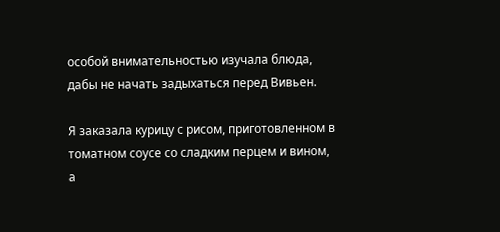особой внимательностью изучала блюда, дабы не начать задыхаться перед Вивьен.

Я заказала курицу с рисом, приготовленном в томатном соусе со сладким перцем и вином, а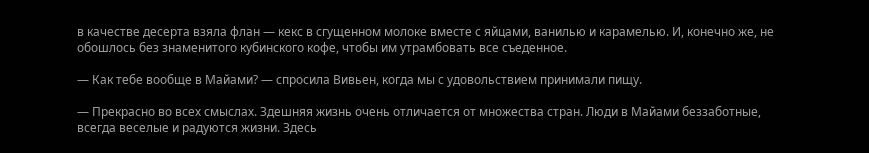в качестве десерта взяла флан — кекс в сгущенном молоке вместе с яйцами, ванилью и карамелью. И, конечно же, не обошлось без знаменитого кубинского кофе, чтобы им утрамбовать все съеденное.

— Как тебе вообще в Майами? — спросила Вивьен, когда мы с удовольствием принимали пищу.

— Прекрасно во всех смыслах. Здешняя жизнь очень отличается от множества стран. Люди в Майами беззаботные, всегда веселые и радуются жизни. Здесь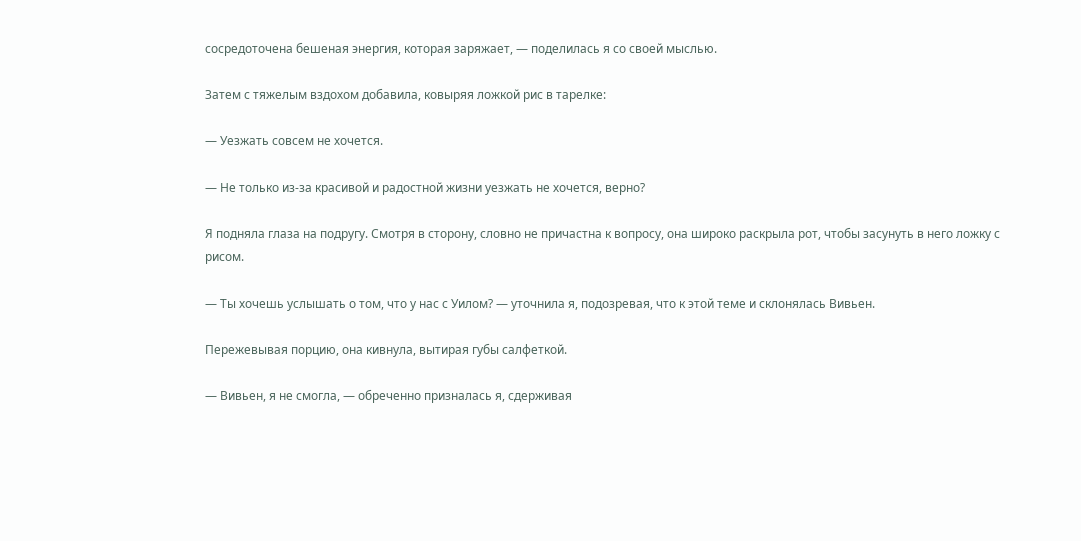сосредоточена бешеная энергия, которая заряжает, — поделилась я со своей мыслью.

Затем с тяжелым вздохом добавила, ковыряя ложкой рис в тарелке:

— Уезжать совсем не хочется.

— Не только из-за красивой и радостной жизни уезжать не хочется, верно?

Я подняла глаза на подругу. Смотря в сторону, словно не причастна к вопросу, она широко раскрыла рот, чтобы засунуть в него ложку с рисом.

— Ты хочешь услышать о том, что у нас с Уилом? — уточнила я, подозревая, что к этой теме и склонялась Вивьен.

Пережевывая порцию, она кивнула, вытирая губы салфеткой.

— Вивьен, я не смогла, — обреченно призналась я, сдерживая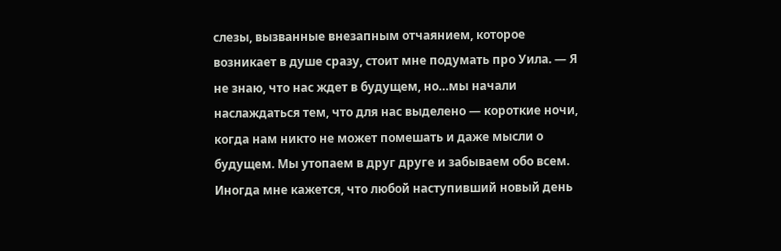слезы, вызванные внезапным отчаянием, которое возникает в душе сразу, стоит мне подумать про Уила. — Я не знаю, что нас ждет в будущем, но…мы начали наслаждаться тем, что для нас выделено — короткие ночи, когда нам никто не может помешать и даже мысли о будущем. Мы утопаем в друг друге и забываем обо всем. Иногда мне кажется, что любой наступивший новый день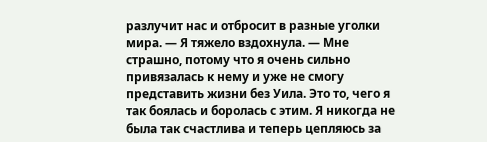разлучит нас и отбросит в разные уголки мира. — Я тяжело вздохнула. — Мне страшно, потому что я очень сильно привязалась к нему и уже не смогу представить жизни без Уила. Это то, чего я так боялась и боролась с этим. Я никогда не была так счастлива и теперь цепляюсь за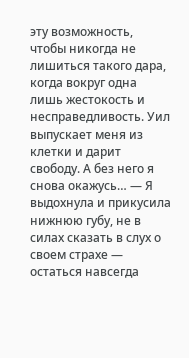эту возможность, чтобы никогда не лишиться такого дара, когда вокруг одна лишь жестокость и несправедливость. Уил выпускает меня из клетки и дарит свободу. А без него я снова окажусь… — Я выдохнула и прикусила нижнюю губу, не в силах сказать в слух о своем страхе — остаться навсегда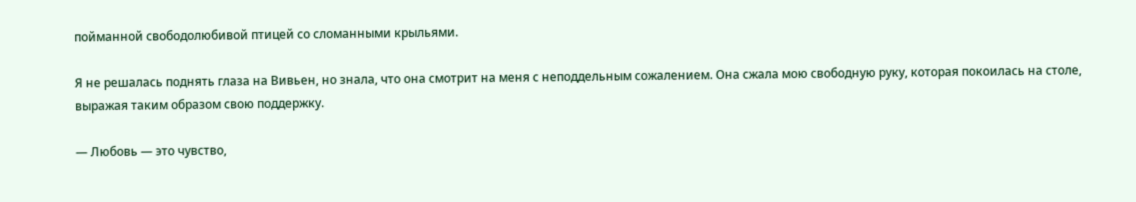пойманной свободолюбивой птицей со сломанными крыльями.

Я не решалась поднять глаза на Вивьен, но знала, что она смотрит на меня с неподдельным сожалением. Она сжала мою свободную руку, которая покоилась на столе, выражая таким образом свою поддержку.

— Любовь — это чувство,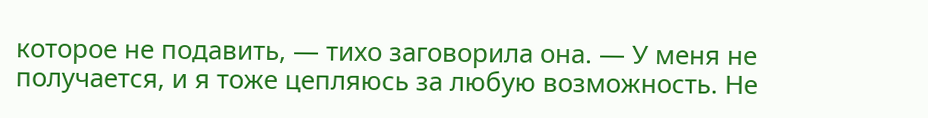которое не подавить, — тихо заговорила она. — У меня не получается, и я тоже цепляюсь за любую возможность. Не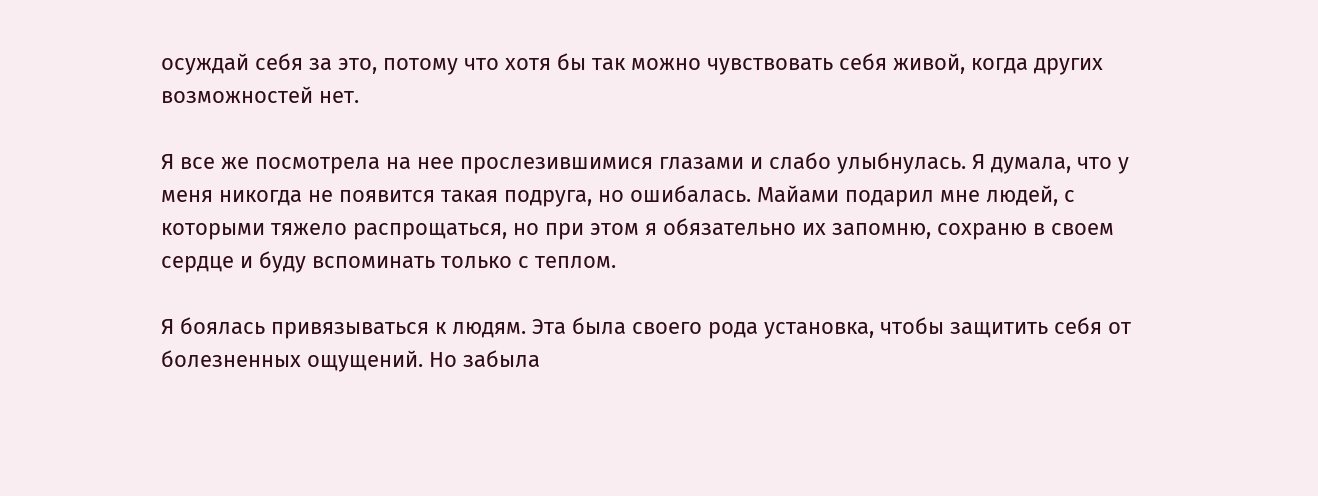осуждай себя за это, потому что хотя бы так можно чувствовать себя живой, когда других возможностей нет.

Я все же посмотрела на нее прослезившимися глазами и слабо улыбнулась. Я думала, что у меня никогда не появится такая подруга, но ошибалась. Майами подарил мне людей, с которыми тяжело распрощаться, но при этом я обязательно их запомню, сохраню в своем сердце и буду вспоминать только с теплом.

Я боялась привязываться к людям. Эта была своего рода установка, чтобы защитить себя от болезненных ощущений. Но забыла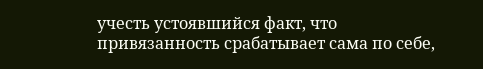учесть устоявшийся факт, что привязанность срабатывает сама по себе,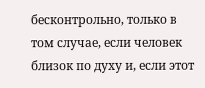бесконтрольно, только в том случае, если человек близок по духу и, если этот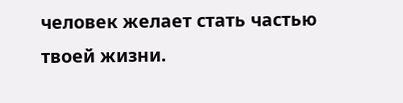человек желает стать частью твоей жизни.